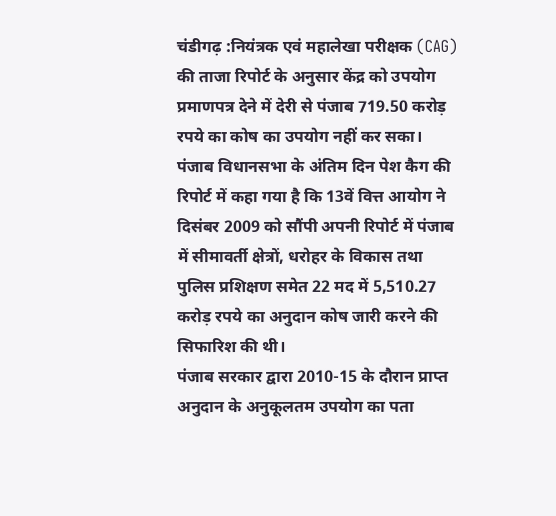चंडीगढ़ :नियंत्रक एवं महालेखा परीक्षक (CAG) की ताजा रिपोर्ट के अनुसार केंद्र को उपयोग प्रमाणपत्र देने में देरी से पंजाब 719.50 करोड़ रपये का कोष का उपयोग नहीं कर सका। पंजाब विधानसभा के अंतिम दिन पेश कैग की रिपोर्ट में कहा गया है कि 13वें वित्त आयोग ने दिसंबर 2009 को सौंपी अपनी रिपोर्ट में पंजाब में सीमावर्ती क्षेत्रों, धरोहर के विकास तथा पुलिस प्रशिक्षण समेत 22 मद में 5,510.27 करोड़ रपये का अनुदान कोष जारी करने की सिफारिश की थी।
पंजाब सरकार द्वारा 2010-15 के दौरान प्राप्त अनुदान के अनुकूलतम उपयोग का पता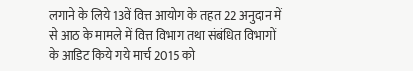लगाने के लिये 13वें वित्त आयोग के तहत 22 अनुदान में से आठ के मामले में वित्त विभाग तथा संबंधित विभागों के आडिट किये गये मार्च 2015 को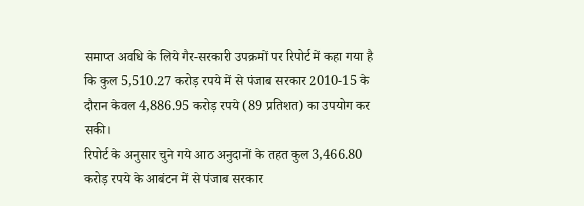समाप्त अवधि के लिये गैर-सरकारी उपक्रमों पर रिपोर्ट में कहा गया है कि कुल 5,510.27 करोड़ रपये में से पंजाब सरकार 2010-15 के दौरान केवल 4,886.95 करोड़ रपये (89 प्रतिशत) का उपयोग कर सकी।
रिपोर्ट के अनुसार चुने गये आठ अनुदानों के तहत कुल 3,466.80 करोड़ रपये के आबंटन में से पंजाब सरकार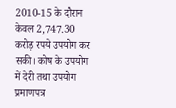2010-15 के दौरान केवल 2,747.30 करोड़ रपये उपयोग कर सकी। कोष के उपयोग में देरी तथा उपयोग प्रमाणपत्र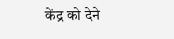केंद्र को देने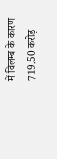में विलम्ब के कारण 719.50 करोड़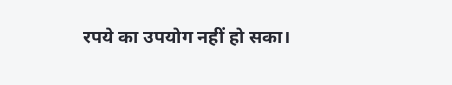रपये का उपयोग नहीं हो सका।